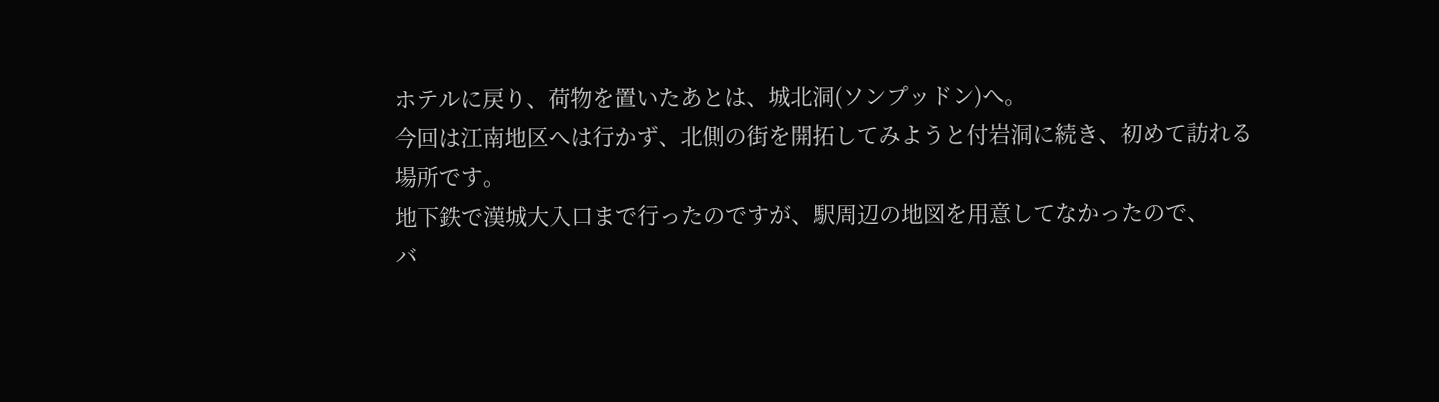ホテルに戻り、荷物を置いたあとは、城北洞(ソンプッドン)へ。
今回は江南地区へは行かず、北側の街を開拓してみようと付岩洞に続き、初めて訪れる場所です。
地下鉄で漢城大入口まで行ったのですが、駅周辺の地図を用意してなかったので、
バ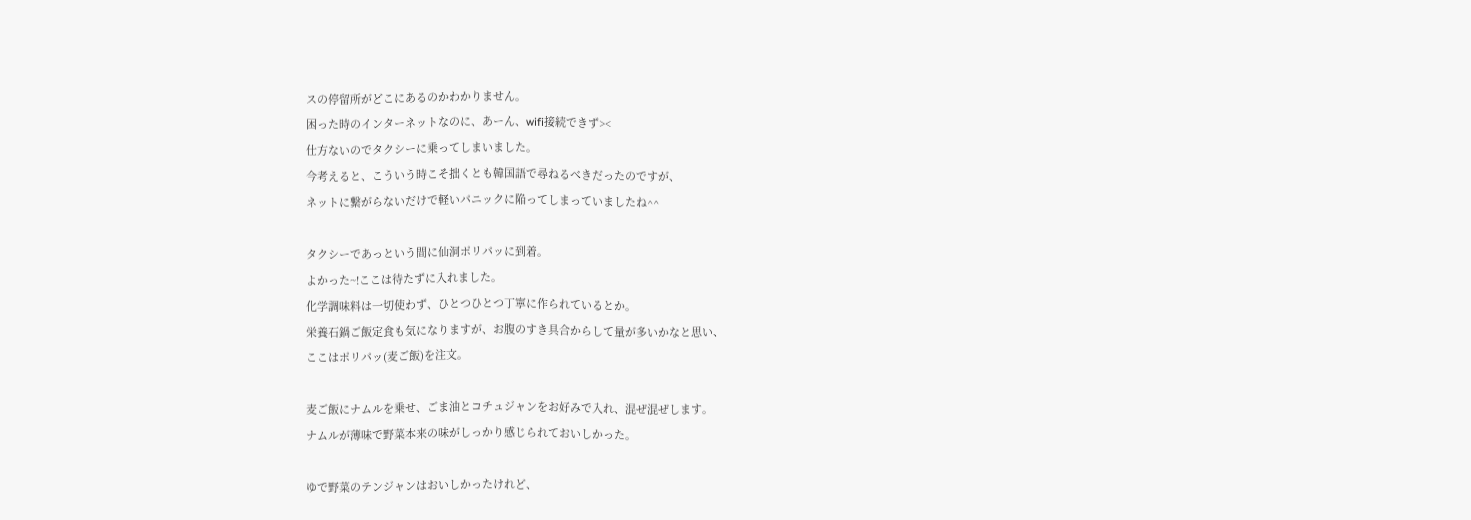スの停留所がどこにあるのかわかりません。
困った時のインターネットなのに、あーん、wifi接続できず><
仕方ないのでタクシーに乗ってしまいました。
今考えると、こういう時こそ拙くとも韓国語で尋ねるべきだったのですが、
ネットに繋がらないだけで軽いパニックに陥ってしまっていましたね^^

タクシーであっという間に仙洞ポリパッに到着。
よかった~!ここは待たずに入れました。
化学調味料は一切使わず、ひとつひとつ丁寧に作られているとか。
栄養石鍋ご飯定食も気になりますが、お腹のすき具合からして量が多いかなと思い、
ここはポリパッ(麦ご飯)を注文。

麦ご飯にナムルを乗せ、ごま油とコチュジャンをお好みで入れ、混ぜ混ぜします。
ナムルが薄味で野菜本来の味がしっかり感じられておいしかった。

ゆで野菜のテンジャンはおいしかったけれど、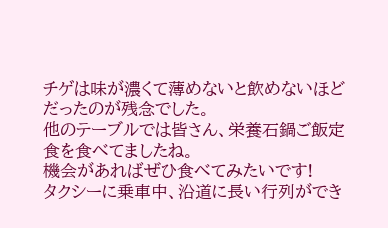チゲは味が濃くて薄めないと飲めないほどだったのが残念でした。
他のテーブルでは皆さん、栄養石鍋ご飯定食を食べてましたね。
機会があればぜひ食べてみたいです!
タクシーに乗車中、沿道に長い行列ができ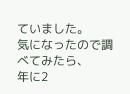ていました。
気になったので調べてみたら、
年に2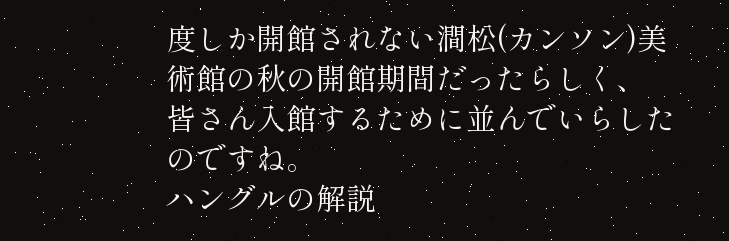度しか開館されない澗松(カンソン)美術館の秋の開館期間だったらしく、
皆さん入館するために並んでいらしたのですね。
ハングルの解説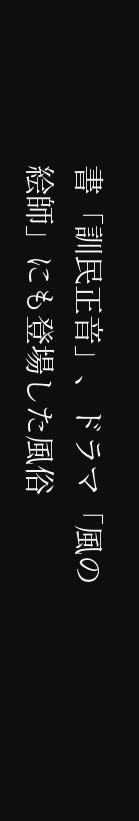書「訓民正音」、ドラマ「風の絵師」にも登場した風俗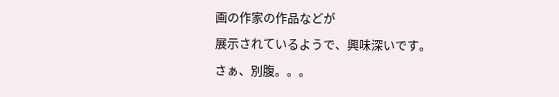画の作家の作品などが
展示されているようで、興味深いです。
さぁ、別腹。。。